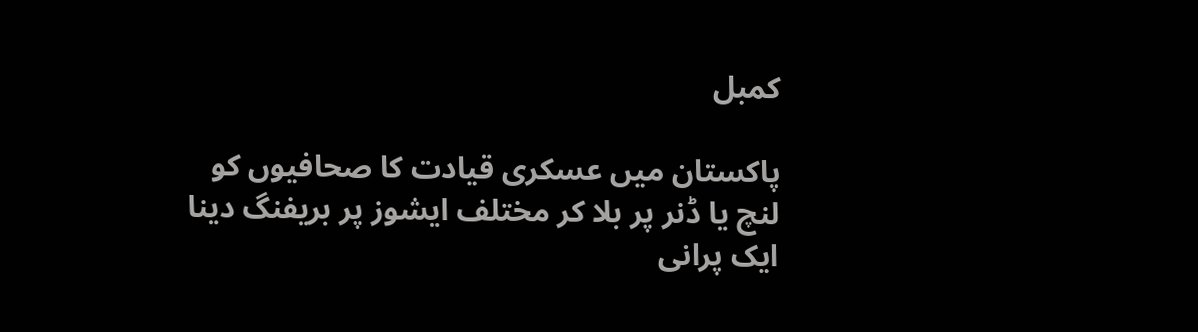کمبل

پاکستان میں عسکری قیادت کا صحافیوں کو لنچ یا ڈنر پر بلا کر مختلف ایشوز پر بریفنگ دینا ایک پرانی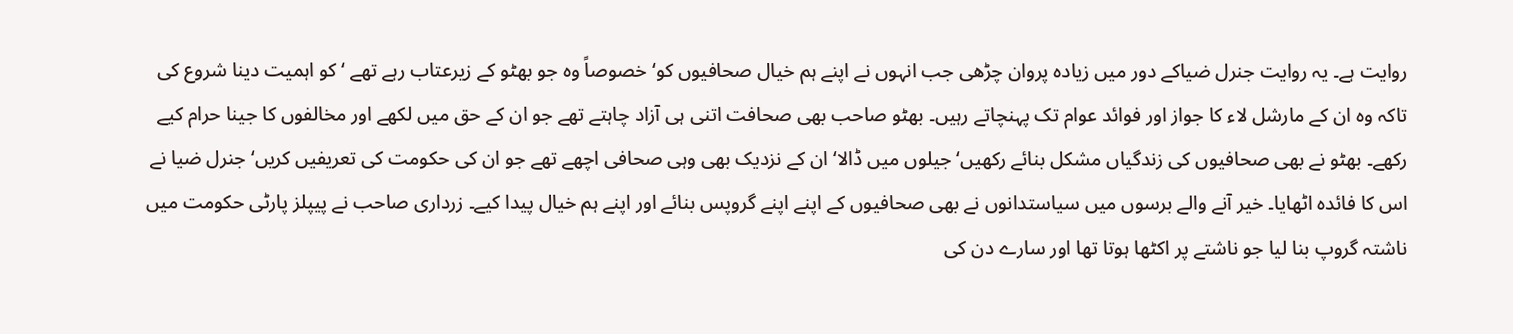روایت ہے۔ یہ روایت جنرل ضیاکے دور میں زیادہ پروان چڑھی جب انہوں نے اپنے ہم خیال صحافیوں کو‘ خصوصاً وہ جو بھٹو کے زیرعتاب رہے تھے ‘کو اہمیت دینا شروع کی تاکہ وہ ان کے مارشل لاء کا جواز اور فوائد عوام تک پہنچاتے رہیں۔ بھٹو صاحب بھی صحافت اتنی ہی آزاد چاہتے تھے جو ان کے حق میں لکھے اور مخالفوں کا جینا حرام کیے رکھے۔ بھٹو نے بھی صحافیوں کی زندگیاں مشکل بنائے رکھیں‘ جیلوں میں ڈالا‘ ان کے نزدیک بھی وہی صحافی اچھے تھے جو ان کی حکومت کی تعریفیں کریں‘ جنرل ضیا نے اس کا فائدہ اٹھایا۔ خیر آنے والے برسوں میں سیاستدانوں نے بھی صحافیوں کے اپنے اپنے گروپس بنائے اور اپنے ہم خیال پیدا کیے۔ زرداری صاحب نے پیپلز پارٹی حکومت میں ناشتہ گروپ بنا لیا جو ناشتے پر اکٹھا ہوتا تھا اور سارے دن کی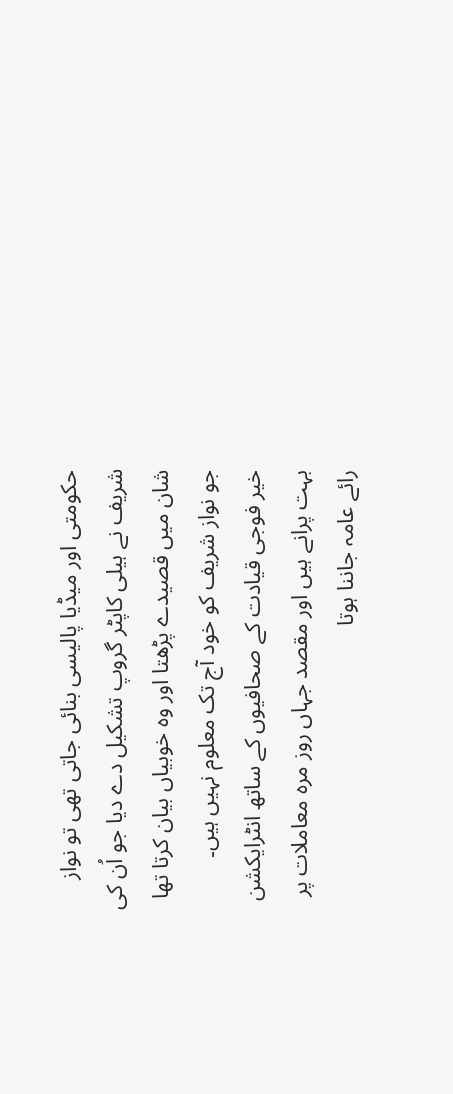حکومتی اور میڈیا پالیسی بنائی جاتی تھی تو نواز شریف نے ہیلی کاپٹر گروپ تشکیل دے دیا جو اُن کی شان میں قصیدے پڑھتا اور وہ خوبیاں بیان کرتا تھا جو نواز شریف کو خود آج تک معلوم نہیں ہیں۔
خیر فوجی قیادت کے صحافیوں کے ساتھ انٹرایکشن بہت پرانے ہیں اور مقصد جہاں روز مرہ معاملات پر رائے عامہ جاننا ہوتا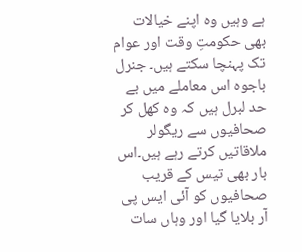ہے وہیں وہ اپنے خیالات بھی حکومتِ وقت اور عوام تک پہنچا سکتے ہیں۔ جنرل باجوہ اس معاملے میں بے حد لبرل ہیں کہ وہ کھل کر صحافیوں سے ریگولر ملاقاتیں کرتے رہے ہیں۔اس بار بھی تیس کے قریب صحافیوں کو آئی ایس پی آر بلایا گیا اور وہاں سات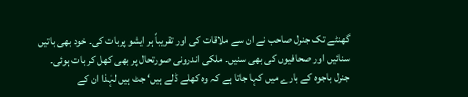گھنٹے تک جنرل صاحب نے ان سے ملاقات کی اور تقریباً ہر ایشو پربات کی۔ خود بھی باتیں سنائیں اور صحافیوں کی بھی سنیں۔ ملکی اندرونی صورتحال پر بھی کھل کر بات ہوئی۔ جنرل باجوہ کے بارے میں کہا جاتا ہے کہ وہ کھلے ڈلے ہیں‘ جٹ ہیں لہٰذا ان کے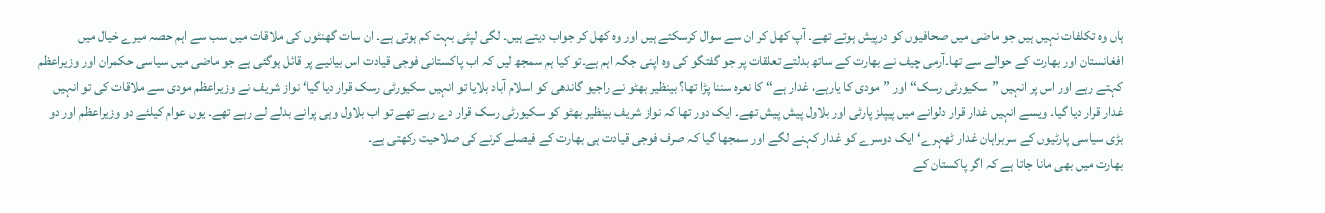ہاں وہ تکلفات نہیں ہیں جو ماضی میں صحافیوں کو درپیش ہوتے تھے۔ آپ کھل کر ان سے سوال کرسکتے ہیں اور وہ کھل کر جواب دیتے ہیں۔ لگی لپٹی بہت کم ہوتی ہے۔ ان سات گھنٹوں کی ملاقات میں سب سے اہم حصہ میرے خیال میں افغانستان اور بھارت کے حوالے سے تھا۔آرمی چیف نے بھارت کے ساتھ بدلتے تعلقات پر جو گفتگو کی وہ اپنی جگہ اہم ہے۔تو کیا ہم سمجھ لیں کہ اب پاکستانی فوجی قیادت اس بیانیے پر قائل ہوگئی ہے جو ماضی میں سیاسی حکمران اور وزیراعظم کہتے رہے اور اس پر انہیں ”سکیورٹی رسک‘‘ اور ”مودی کا یارہے، غدار ہے‘‘ کا نعرہ سننا پڑا تھا؟ بینظیر بھٹو نے راجیو گاندھی کو اسلام آباد بلایا تو انہیں سکیورٹی رسک قرار دیا گیا‘ نواز شریف نے وزیراعظم مودی سے ملاقات کی تو انہیں غدار قرار دیا گیا۔ ویسے انہیں غدار قرار دلوانے میں پیپلز پارٹی اور بلاول پیش پیش تھے۔ ایک دور تھا کہ نواز شریف بینظیر بھٹو کو سکیورٹی رسک قرار دے رہے تھے تو اب بلاول وہی پرانے بدلے لے رہے تھے۔ یوں عوام کیلئے دو وزیراعظم اور دو بڑی سیاسی پارٹیوں کے سربراہان غدار ٹھہرے‘ ایک دوسرے کو غدار کہنے لگے اور سمجھا گیا کہ صرف فوجی قیادت ہی بھارت کے فیصلے کرنے کی صلاحیت رکھتی ہے۔
بھارت میں بھی مانا جاتا ہے کہ اگر پاکستان کے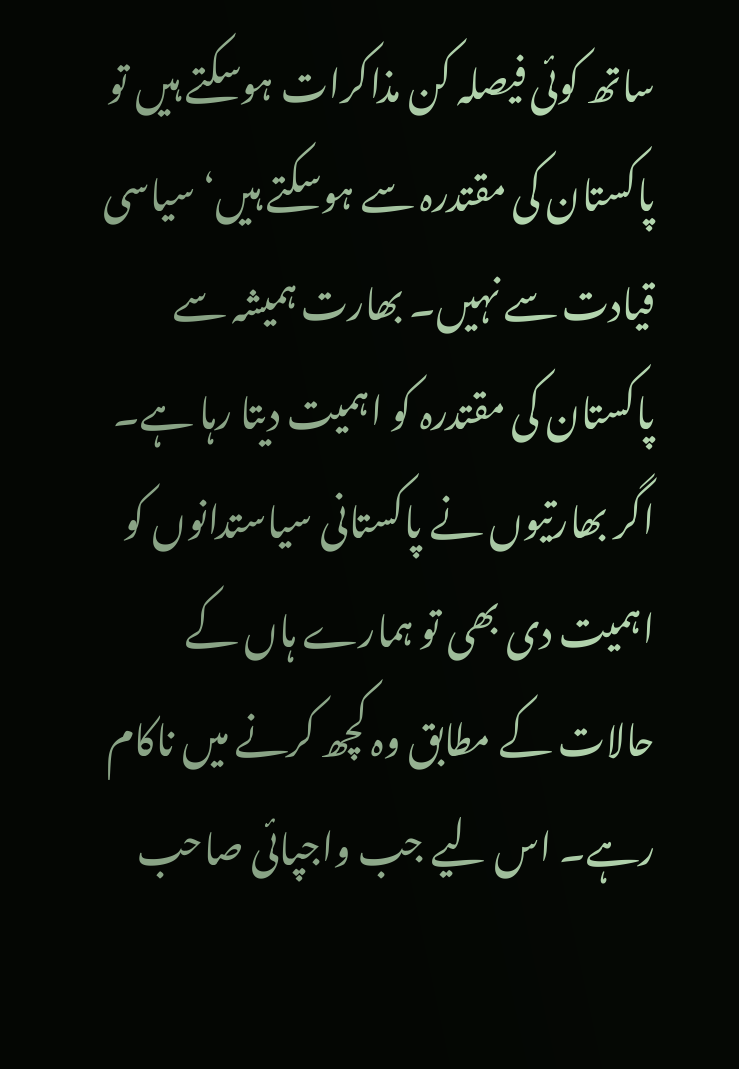ساتھ کوئی فیصلہ کن مذاکرات ہوسکتے ہیں تو پاکستان کی مقتدرہ سے ہوسکتے ہیں‘ سیاسی قیادت سے نہیں۔ بھارت ہمیشہ سے پاکستان کی مقتدرہ کو اہمیت دیتا رہا ہے۔ اگر بھارتیوں نے پاکستانی سیاستدانوں کو اہمیت دی بھی تو ہمارے ہاں کے حالات کے مطابق وہ کچھ کرنے میں ناکام رہے۔ اس لیے جب واجپائی صاحب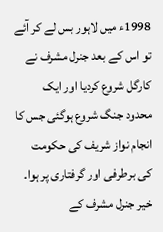1998ء میں لاہور بس لے کر آئے تو اس کے بعد جنرل مشرف نے کارگل شروع کردیا اور ایک محدود جنگ شروع ہوگئی جس کا انجام نواز شریف کی حکومت کی برطرفی اور گرفتاری پر ہوا۔ خیر جنرل مشرف کے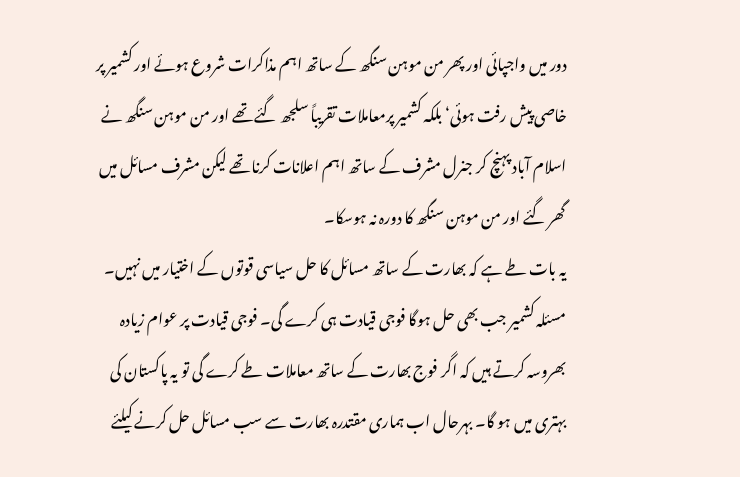دور میں واجپائی اور پھر من موہن سنگھ کے ساتھ اہم مذاکرات شروع ہوئے اور کشمیر پر خاصی پیش رفت ہوئی‘ بلکہ کشمیر پرمعاملات تقریباً سلجھ گئے تھے اور من موہن سنگھ نے اسلام آباد پہنچ کر جنرل مشرف کے ساتھ اہم اعلانات کرنا تھے لیکن مشرف مسائل میں گھر گئے اور من موہن سنگھ کا دورہ نہ ہوسکا۔
یہ بات طے ہے کہ بھارت کے ساتھ مسائل کا حل سیاسی قوتوں کے اختیار میں نہیں۔ مسئلہ کشمیر جب بھی حل ہوگا فوجی قیادت ہی کرے گی۔ فوجی قیادت پر عوام زیادہ بھروسہ کرتے ہیں کہ اگر فوج بھارت کے ساتھ معاملات طے کرے گی تو یہ پاکستان کی بہتری میں ہو گا۔ بہرحال اب ہماری مقتدرہ بھارت سے سب مسائل حل کرنے کیلئے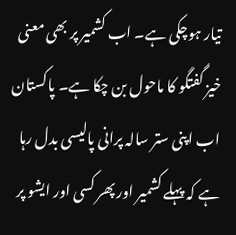تیار ہوچکی ہے۔ اب کشمیر پر بھی معنی خیز گفتگو کا ماحول بن چکا ہے۔ پاکستان اب اپنی ستر سالہ پرانی پالیسی بدل رہا ہے کہ پہلے کشمیر اور پھر کسی اور ایشو پر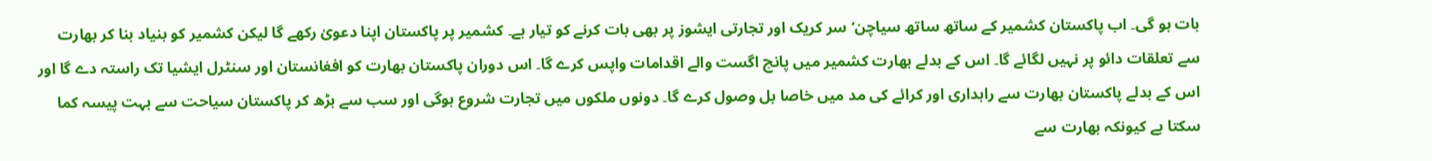بات ہو گی۔ اب پاکستان کشمیر کے ساتھ ساتھ سیاچن‘ سر کریک اور تجارتی ایشوز پر بھی بات کرنے کو تیار ہے۔ کشمیر پر پاکستان اپنا دعویٰ رکھے گا لیکن کشمیر کو بنیاد بنا کر بھارت سے تعلقات دائو پر نہیں لگائے گا۔ اس کے بدلے بھارت کشمیر میں پانچ اگست والے اقدامات واپس کرے گا۔ اس دوران پاکستان بھارت کو افغانستان اور سنٹرل ایشیا تک راستہ دے گا اور اس کے بدلے پاکستان بھارت سے راہداری اور کرائے کی مد میں خاصا بل وصول کرے گا۔ دونوں ملکوں میں تجارت شروع ہوگی اور سب سے بڑھ کر پاکستان سیاحت سے بہت پیسہ کما سکتا ہے کیونکہ بھارت سے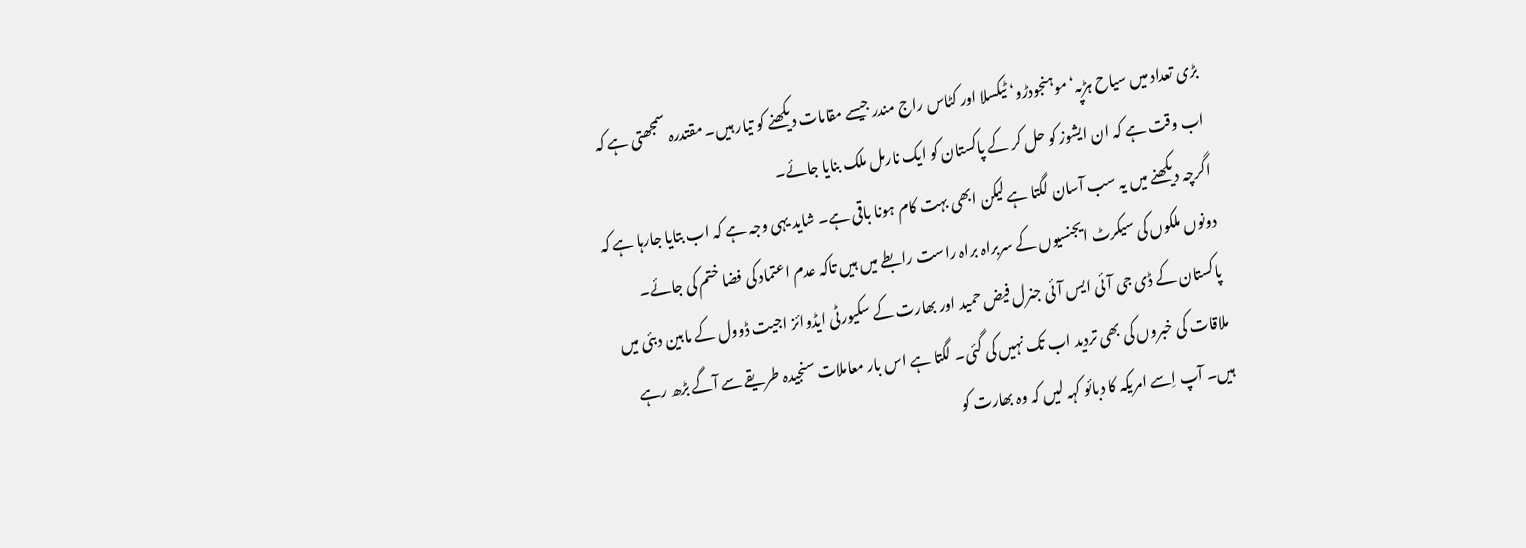بڑی تعداد میں سیاح ہڑپہ‘ موہنجودڑو‘ ٹیکسلا اور کٹاس راج مندر جیسے مقامات دیکھنے کو تیار ہیں۔ مقتدرہ سمجھتی ہے کہ اب وقت ہے کہ ان ایشوز کو حل کر کے پاکستان کو ایک نارمل ملک بنایا جائے۔
اگرچہ دیکھنے میں یہ سب آسان لگتا ہے لیکن ابھی بہت کام ہونا باقی ہے۔ شاید یہی وجہ ہے کہ اب بتایا جارہا ہے کہ دونوں ملکوں کی سیکرٹ ایجنسیوں کے سربراہ براہ راست رابطے میں ہیں تاکہ عدم اعتماد کی فضا ختم کی جائے۔ پاکستان کے ڈی جی آئی ایس آئی جنرل فیض حمید اور بھارت کے سکیورٹی ایڈوائز اجیت ڈوول کے مابین دبئی میں ملاقات کی خبروں کی بھی تردید اب تک نہیں کی گئی۔ لگتا ہے اس بار معاملات سنجیدہ طریقے سے آگے بڑھ رہے ہیں۔ آپ اِسے امریکہ کا دبائو کہہ لیں کہ وہ بھارت کو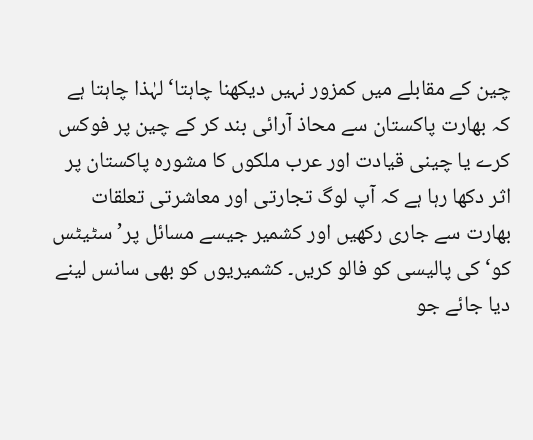چین کے مقابلے میں کمزور نہیں دیکھنا چاہتا‘ لہٰذا چاہتا ہے کہ بھارت پاکستان سے محاذ آرائی بند کر کے چین پر فوکس کرے یا چینی قیادت اور عرب ملکوں کا مشورہ پاکستان پر اثر دکھا رہا ہے کہ آپ لوگ تجارتی اور معاشرتی تعلقات بھارت سے جاری رکھیں اور کشمیر جیسے مسائل پر’ سٹیٹس کو‘ کی پالیسی کو فالو کریں۔ کشمیریوں کو بھی سانس لینے دیا جائے جو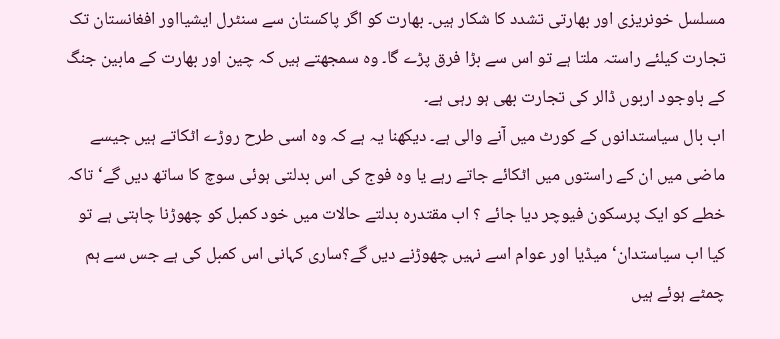مسلسل خونریزی اور بھارتی تشدد کا شکار ہیں۔ بھارت کو اگر پاکستان سے سنٹرل ایشیااور افغانستان تک تجارت کیلئے راستہ ملتا ہے تو اس سے بڑا فرق پڑے گا۔ وہ سمجھتے ہیں کہ چین اور بھارت کے مابین جنگ کے باوجود اربوں ڈالر کی تجارت بھی ہو رہی ہے۔
اب بال سیاستدانوں کے کورٹ میں آنے والی ہے۔ دیکھنا یہ ہے کہ وہ اسی طرح روڑے اٹکاتے ہیں جیسے ماضی میں ان کے راستوں میں اٹکائے جاتے رہے یا وہ فوج کی اس بدلتی ہوئی سوچ کا ساتھ دیں گے‘ تاکہ خطے کو ایک پرسکون فیوچر دیا جائے ؟ اب مقتدرہ بدلتے حالات میں خود کمبل کو چھوڑنا چاہتی ہے تو کیا اب سیاستدان‘ میڈیا اور عوام اسے نہیں چھوڑنے دیں گے؟ساری کہانی اس کمبل کی ہے جس سے ہم چمٹے ہوئے ہیں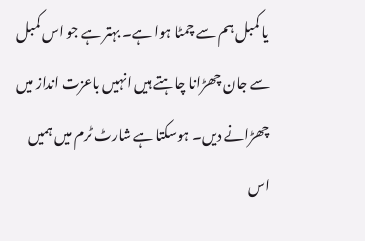یا کمبل ہم سے چمٹا ہوا ہے۔ بہتر ہے جو اس کمبل سے جان چھڑانا چاہتے ہیں انہیں باعزت انداز میں چھڑانے دیں۔ ہوسکتا ہے شارٹ ٹرم میں ہمیں اس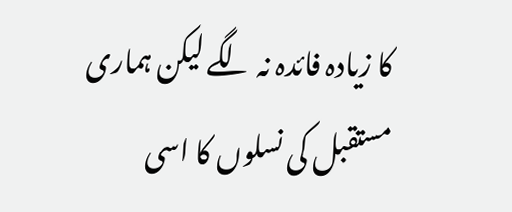کا زیادہ فائدہ نہ لگے لیکن ہماری مستقبل کی نسلوں کا اسی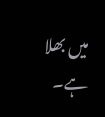میں بھلا ہے۔